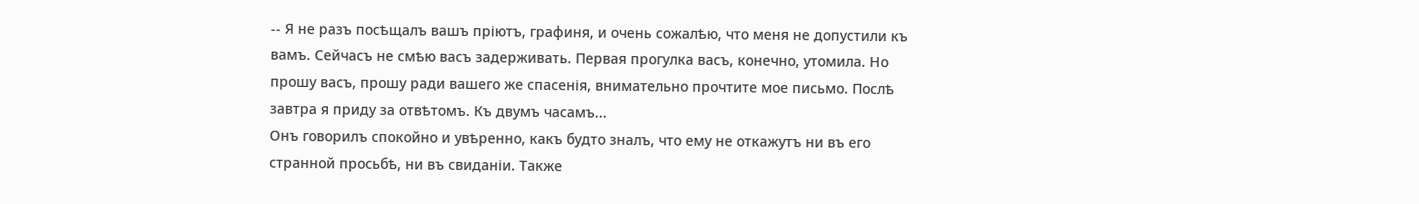-- Я не разъ посѣщалъ вашъ пріютъ, графиня, и очень сожалѣю, что меня не допустили къ вамъ. Сейчасъ не смѣю васъ задерживать. Первая прогулка васъ, конечно, утомила. Но прошу васъ, прошу ради вашего же спасенія, внимательно прочтите мое письмо. Послѣ завтра я приду за отвѣтомъ. Къ двумъ часамъ...
Онъ говорилъ спокойно и увѣренно, какъ будто зналъ, что ему не откажутъ ни въ его странной просьбѣ, ни въ свиданіи. Также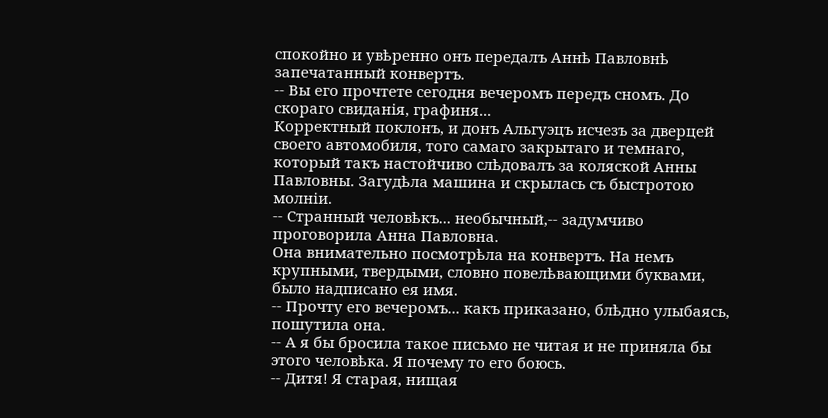спокойно и увѣренно онъ передалъ Аннѣ Павловнѣ запечатанный конвертъ.
-- Вы его прочтете сегодня вечеромъ передъ сномъ. До скораго свиданія, графиня...
Корректный поклонъ, и донъ Альгуэцъ исчезъ за дверцей своего автомобиля, того самаго закрытаго и темнаго, который такъ настойчиво слѣдовалъ за коляской Анны Павловны. Загудѣла машина и скрылась съ быстротою молніи.
-- Странный человѣкъ... необычный,-- задумчиво проговорила Анна Павловна.
Она внимательно посмотрѣла на конвертъ. На немъ крупными, твердыми, словно повелѣвающими буквами, было надписано ея имя.
-- Прочту его вечеромъ... какъ приказано, блѣдно улыбаясь, пошутила она.
-- А я бы бросила такое письмо не читая и не приняла бы этого человѣка. Я почему то его боюсь.
-- Дитя! Я старая, нищая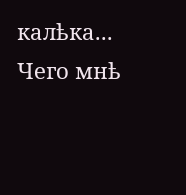калѣка... Чего мнѣ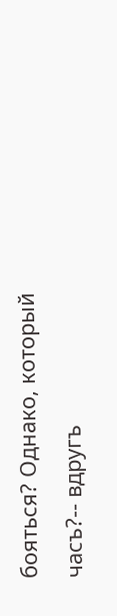бояться? Однако, который часъ?-- вдругъ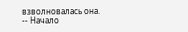взволновалась она.
-- Начало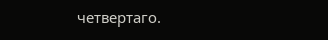четвертаго.